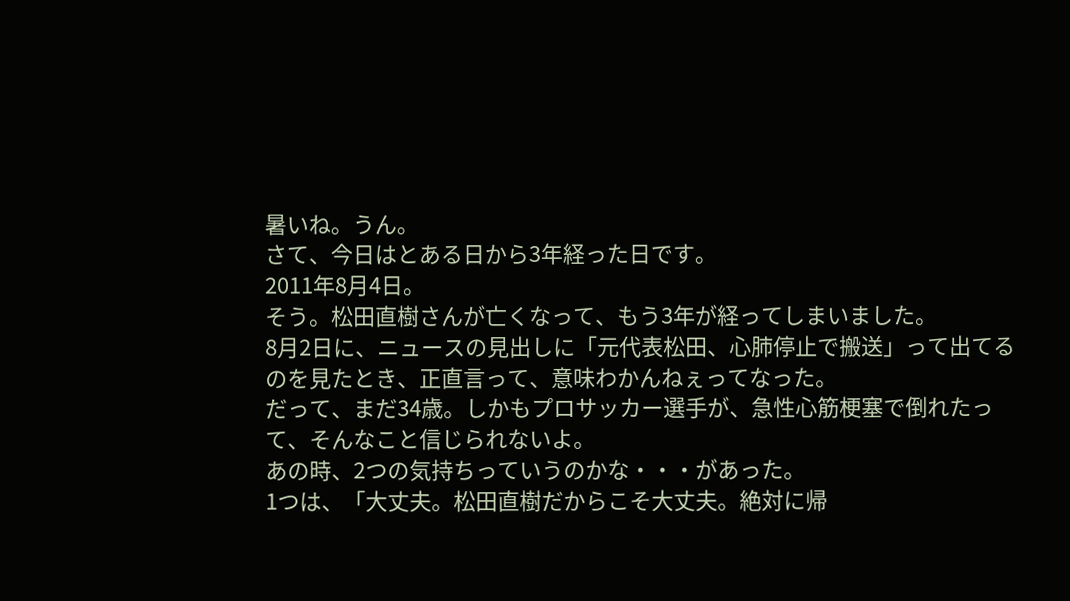暑いね。うん。
さて、今日はとある日から3年経った日です。
2011年8月4日。
そう。松田直樹さんが亡くなって、もう3年が経ってしまいました。
8月2日に、ニュースの見出しに「元代表松田、心肺停止で搬送」って出てるのを見たとき、正直言って、意味わかんねぇってなった。
だって、まだ34歳。しかもプロサッカー選手が、急性心筋梗塞で倒れたって、そんなこと信じられないよ。
あの時、2つの気持ちっていうのかな・・・があった。
1つは、「大丈夫。松田直樹だからこそ大丈夫。絶対に帰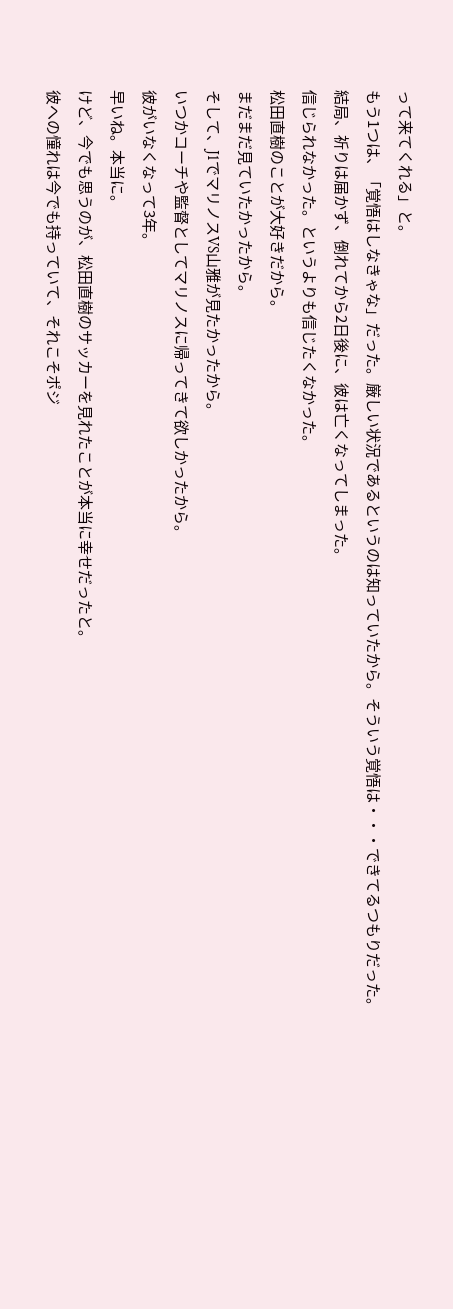って来てくれる」と。
もう1つは、「覚悟はしなきゃな」だった。厳しい状況であるというのは知っていたから。そういう覚悟は・・・できてるつもりだった。
結局、祈りは届かず、倒れてから2日後に、彼は亡くなってしまった。
信じられなかった。というよりも信じたくなかった。
松田直樹のことが大好きだから。
まだまだ見ていたかったから。
そして、J1でマリノスVS山雅が見たかったから。
いつかコーチや監督としてマリノスに帰ってきて欲しかったから。
彼がいなくなって3年。
早いね。本当に。
けど、今でも思うのが、松田直樹のサッカーを見れたことが本当に幸せだったと。
彼への憧れは今でも持っていて、それこそポジ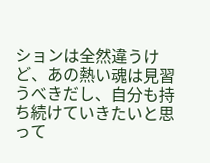ションは全然違うけど、あの熱い魂は見習うべきだし、自分も持ち続けていきたいと思って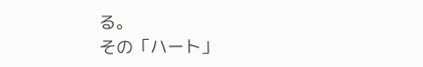る。
その「ハート」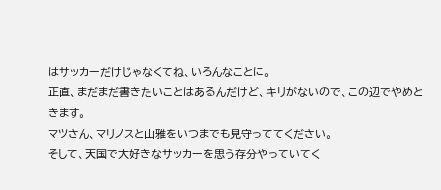はサッカーだけじゃなくてね、いろんなことに。
正直、まだまだ書きたいことはあるんだけど、キリがないので、この辺でやめときます。
マツさん、マリノスと山雅をいつまでも見守っててください。
そして、天国で大好きなサッカーを思う存分やっていてく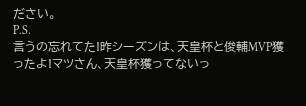ださい。
P.S.
言うの忘れてた!昨シーズンは、天皇杯と俊輔MVP獲ったよ!マツさん、天皇杯獲ってないっ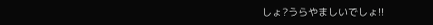しょ?うらやましいでしょ!!